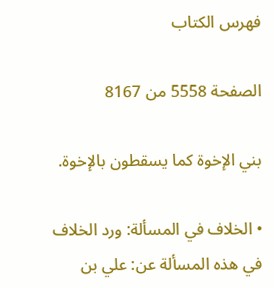فهرس الكتاب

الصفحة 5558 من 8167

بني الإخوة كما يسقطون بالإخوة.

• الخلاف في المسألة: ورد الخلاف في هذه المسألة عن: علي بن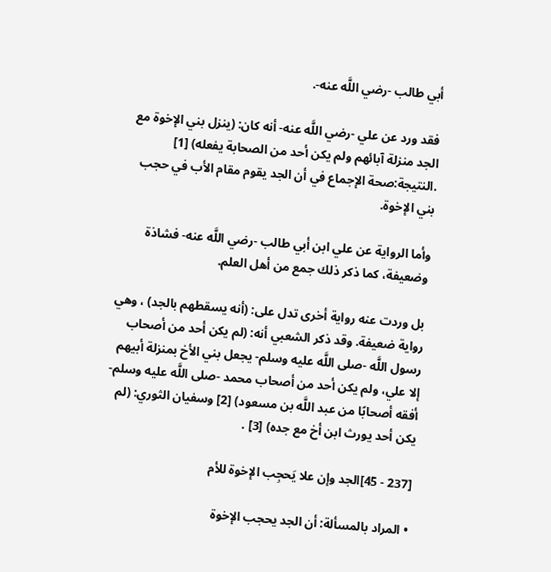أبي طالب -رضي اللَّه عنه-.

فقد ورد عن علي -رضي اللَّه عنه- أنه كان: (ينزل بني الإخوة مع الجد منزلة آبائهم ولم يكن أحد من الصحابة يفعله) [1] .النتيجة:صحة الإجماع في أن الجد يقوم مقام الأب في حجب بني الإخوة.

وأما الرواية عن علي ابن أبي طالب -رضي اللَّه عنه- فشاذة وضعيفة، كما ذكر ذلك جمع من أهل العلم.

بل وردت عنه رواية أخرى تدل على: (أنه يسقطهم بالجد) ، وهي رواية ضعيفة. وقد ذكر الشعبي أنه: (لم يكن أحد من أصحاب رسول اللَّه -صلى اللَّه عليه وسلم- يجعل بني الأخ بمنزلة أبيهم إلا علي، ولم يكن أحد من أصحاب محمد -صلى اللَّه عليه وسلم- أفقه أصحابًا من عبد اللَّه بن مسعود) [2] وسفيان الثوري: (لم يكن أحد يورث ابن أخ مع جده) [3] .

[237 - 45]الجد وإن علا يَحجِب الإخوة للأم

• المراد بالمسألة: أن الجد يحجب الإخوة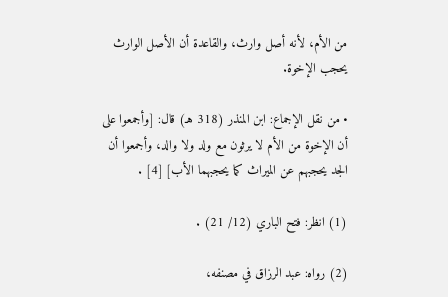من الأم، لأنه أصل وارث، والقاعدة أن الأصل الوارث يحجب الإخوة.

• من نقل الإجماع: ابن المنذر (318 هـ) قال: [وأجمعوا على أن الإخوة من الأم لا يرثون مع ولد ولا والد، وأجمعوا أن الجد يحجبهم عن الميراث كما يحجبهما الأب] [4] .

(1) انظر: فتح الباري (12/ 21) .

(2) رواه: عبد الرزاق في مصنفه،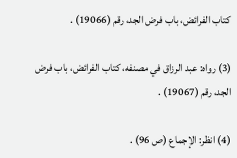كتاب الفرائض، باب فرض الجد، رقم (19066) .

(3) رواه: عبد الرزاق في مصنفه، كتاب الفرائض، باب فرض الجد، رقم (19067) .

(4) انظر: الإجماع (ص 96) .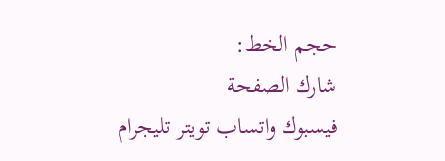حجم الخط:
شارك الصفحة
فيسبوك واتساب تويتر تليجرام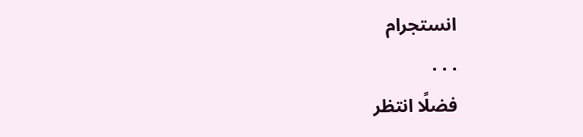انستجرام
. . .
فضلًا انتظر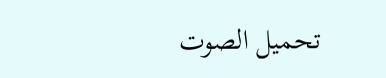تحميل الصوت